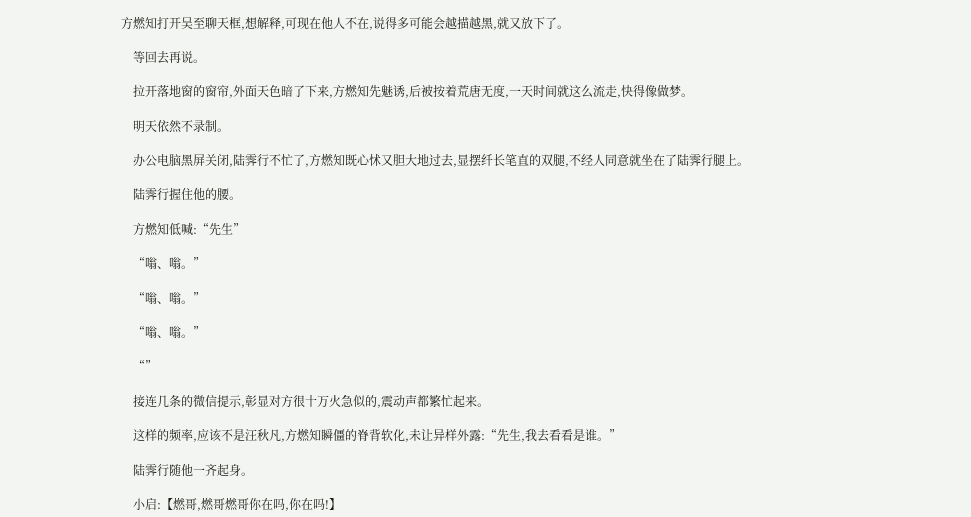方燃知打开吴至聊天框,想解释,可现在他人不在,说得多可能会越描越黑,就又放下了。

    等回去再说。

    拉开落地窗的窗帘,外面天色暗了下来,方燃知先魅诱,后被按着荒唐无度,一天时间就这么流走,快得像做梦。

    明天依然不录制。

    办公电脑黑屏关闭,陆霁行不忙了,方燃知既心怵又胆大地过去,显摆纤长笔直的双腿,不经人同意就坐在了陆霁行腿上。

    陆霁行握住他的腰。

    方燃知低喊:“先生”

    “嗡、嗡。”

    “嗡、嗡。”

    “嗡、嗡。”

    “”

    接连几条的微信提示,彰显对方很十万火急似的,震动声都繁忙起来。

    这样的频率,应该不是汪秋凡,方燃知瞬僵的脊背软化,未让异样外露:“先生,我去看看是谁。”

    陆霁行随他一齐起身。

    小启:【燃哥,燃哥燃哥你在吗,你在吗!】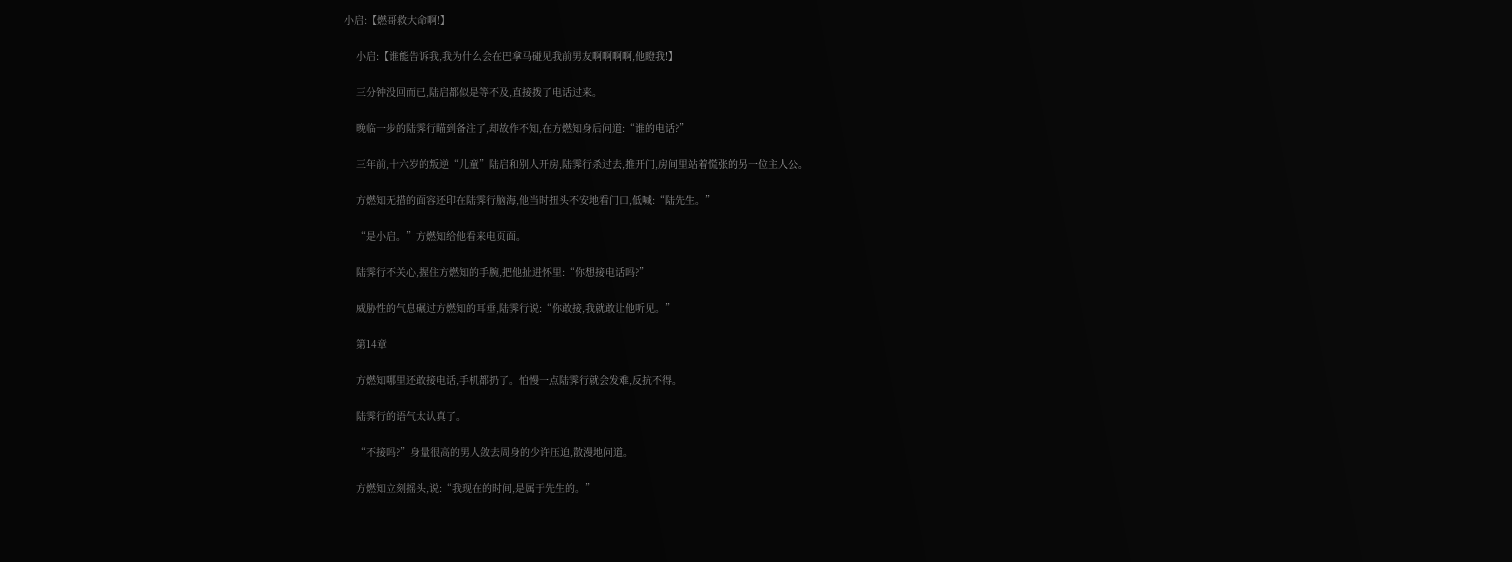小启:【燃哥救大命啊!】

    小启:【谁能告诉我,我为什么会在巴拿马碰见我前男友啊啊啊啊,他瞪我!】

    三分钟没回而已,陆启都似是等不及,直接拨了电话过来。

    晚临一步的陆霁行瞄到备注了,却故作不知,在方燃知身后问道:“谁的电话?”

    三年前,十六岁的叛逆“儿童”陆启和别人开房,陆霁行杀过去,推开门,房间里站着慌张的另一位主人公。

    方燃知无措的面容还印在陆霁行脑海,他当时扭头不安地看门口,低喊:“陆先生。”

    “是小启。”方燃知给他看来电页面。

    陆霁行不关心,握住方燃知的手腕,把他扯进怀里:“你想接电话吗?”

    威胁性的气息碾过方燃知的耳垂,陆霁行说:“你敢接,我就敢让他听见。”

    第14章

    方燃知哪里还敢接电话,手机都扔了。怕慢一点陆霁行就会发难,反抗不得。

    陆霁行的语气太认真了。

    “不接吗?”身量很高的男人敛去周身的少许压迫,散漫地问道。

    方燃知立刻摇头,说:“我现在的时间,是属于先生的。”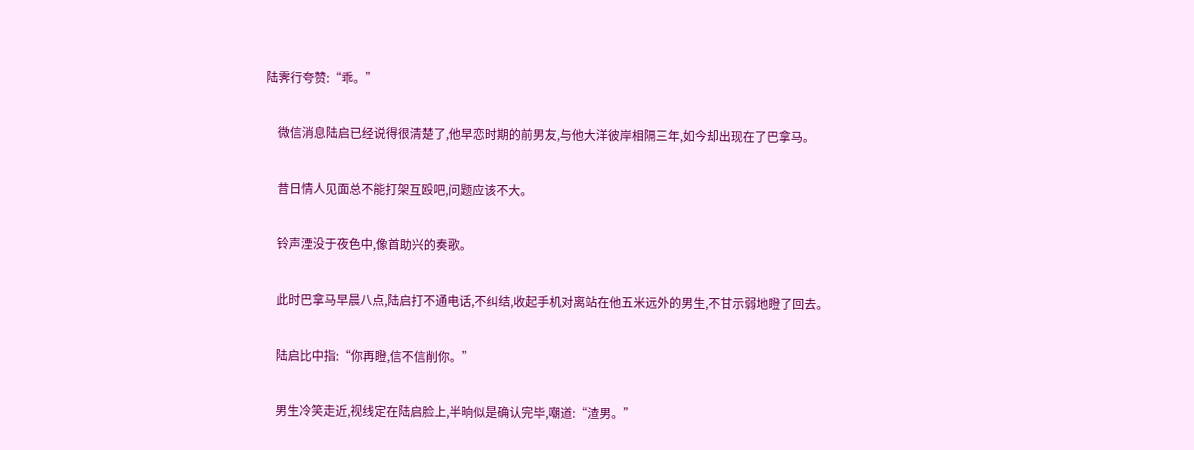陆霁行夸赞:“乖。”

    微信消息陆启已经说得很清楚了,他早恋时期的前男友,与他大洋彼岸相隔三年,如今却出现在了巴拿马。

    昔日情人见面总不能打架互殴吧,问题应该不大。

    铃声湮没于夜色中,像首助兴的奏歌。

    此时巴拿马早晨八点,陆启打不通电话,不纠结,收起手机对离站在他五米远外的男生,不甘示弱地瞪了回去。

    陆启比中指:“你再瞪,信不信削你。”

    男生冷笑走近,视线定在陆启脸上,半晌似是确认完毕,嘲道:“渣男。”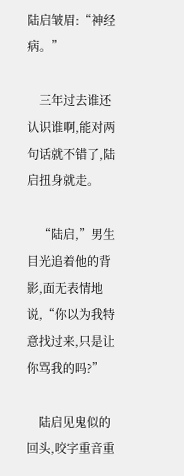陆启皱眉:“神经病。”

    三年过去谁还认识谁啊,能对两句话就不错了,陆启扭身就走。

    “陆启,”男生目光追着他的背影,面无表情地说,“你以为我特意找过来,只是让你骂我的吗?”

    陆启见鬼似的回头,咬字重音重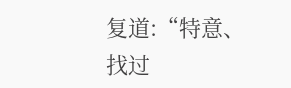复道:“特意、找过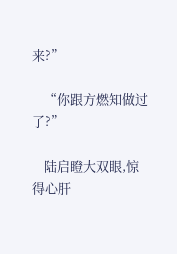来?”

    “你跟方燃知做过了?”

    陆启瞪大双眼,惊得心肝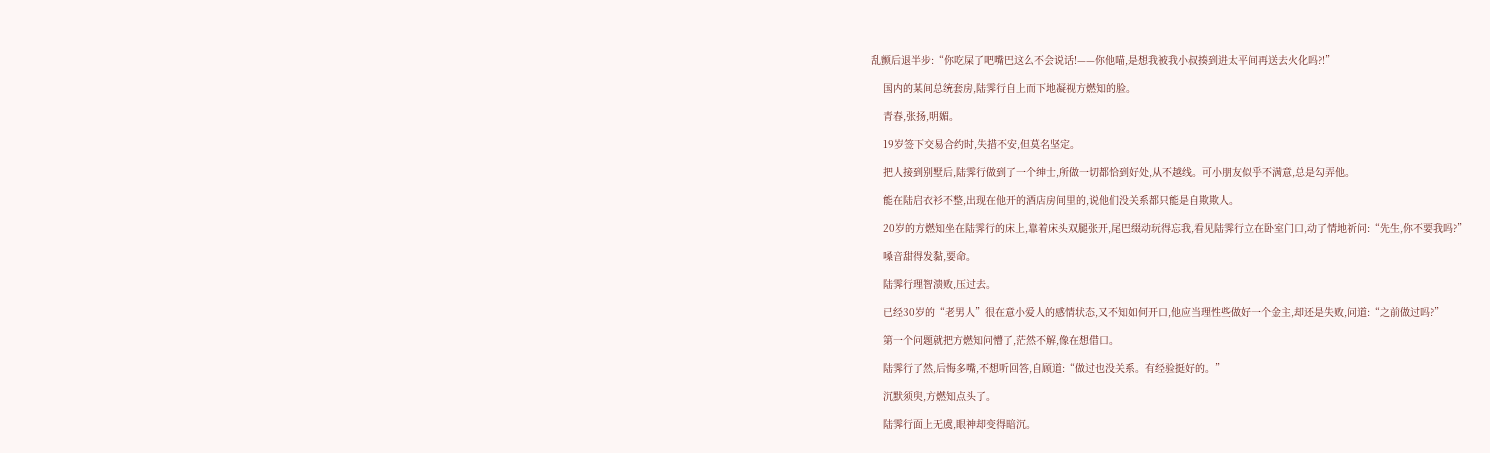乱颤后退半步:“你吃屎了吧嘴巴这么不会说话!——你他喵,是想我被我小叔揍到进太平间再送去火化吗?!”

    国内的某间总统套房,陆霁行自上而下地凝视方燃知的脸。

    青春,张扬,明媚。

    19岁签下交易合约时,失措不安,但莫名坚定。

    把人接到别墅后,陆霁行做到了一个绅士,所做一切都恰到好处,从不越线。可小朋友似乎不满意,总是勾弄他。

    能在陆启衣衫不整,出现在他开的酒店房间里的,说他们没关系都只能是自欺欺人。

    20岁的方燃知坐在陆霁行的床上,靠着床头双腿张开,尾巴缀动玩得忘我,看见陆霁行立在卧室门口,动了情地祈问:“先生,你不要我吗?”

    嗓音甜得发黏,要命。

    陆霁行理智溃败,压过去。

    已经30岁的“老男人”很在意小爱人的感情状态,又不知如何开口,他应当理性些做好一个金主,却还是失败,问道:“之前做过吗?”

    第一个问题就把方燃知问懵了,茫然不解,像在想借口。

    陆霁行了然,后悔多嘴,不想听回答,自顾道:“做过也没关系。有经验挺好的。”

    沉默须臾,方燃知点头了。

    陆霁行面上无虞,眼神却变得暗沉。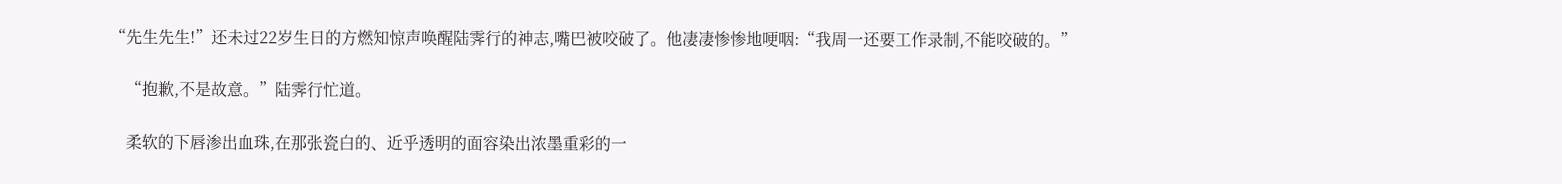“先生先生!”还未过22岁生日的方燃知惊声唤醒陆霁行的神志,嘴巴被咬破了。他凄凄惨惨地哽咽:“我周一还要工作录制,不能咬破的。”

    “抱歉,不是故意。”陆霁行忙道。

    柔软的下唇渗出血珠,在那张瓷白的、近乎透明的面容染出浓墨重彩的一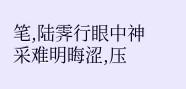笔,陆霁行眼中神采难明晦涩,压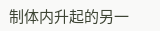制体内升起的另一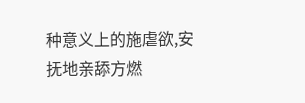种意义上的施虐欲,安抚地亲舔方燃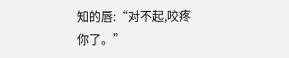知的唇:“对不起,咬疼你了。”